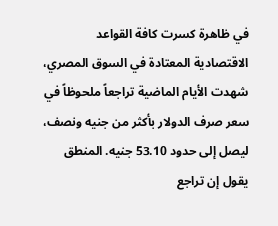في ظاهرة كسرت كافة القواعد الاقتصادية المعتادة في السوق المصري، شهدت الأيام الماضية تراجعاً ملحوظاً في سعر صرف الدولار بأكثر من جنيه ونصف، ليصل إلى حدود 53.10 جنيه. المنطق يقول إن تراجع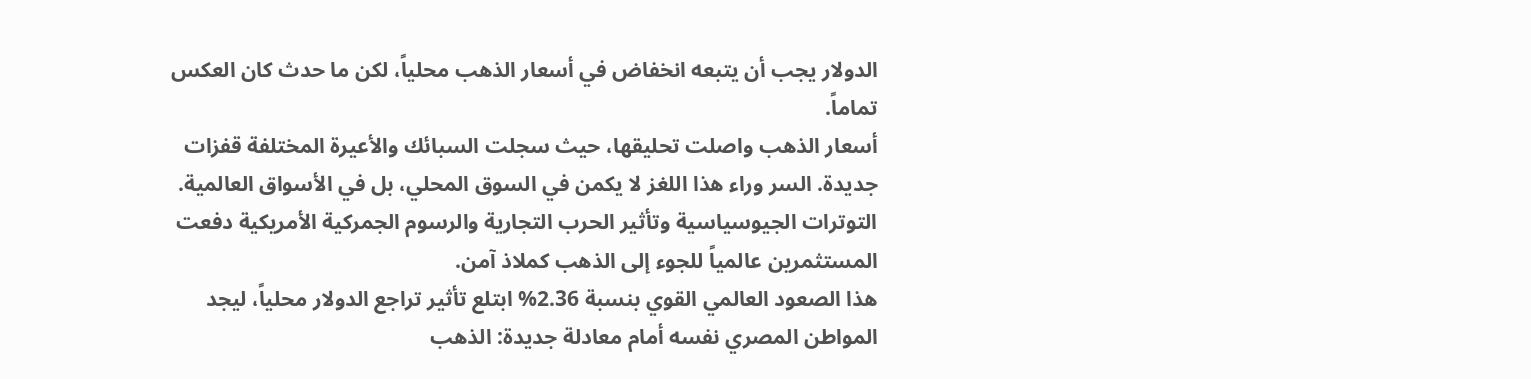الدولار يجب أن يتبعه انخفاض في أسعار الذهب محلياً، لكن ما حدث كان العكس تماماً.
أسعار الذهب واصلت تحليقها، حيث سجلت السبائك والأعيرة المختلفة قفزات جديدة. السر وراء هذا اللغز لا يكمن في السوق المحلي، بل في الأسواق العالمية. التوترات الجيوسياسية وتأثير الحرب التجارية والرسوم الجمركية الأمريكية دفعت المستثمرين عالمياً للجوء إلى الذهب كملاذ آمن.
هذا الصعود العالمي القوي بنسبة 2.36% ابتلع تأثير تراجع الدولار محلياً، ليجد المواطن المصري نفسه أمام معادلة جديدة: الذهب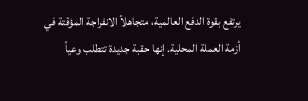يرتفع بقوة الدفع العالمية، متجاهلاً الانفراجة المؤقتة في أزمة العملة المحلية. إنها حقبة جديدة تتطلب وعياً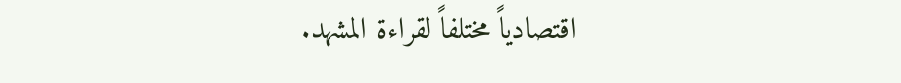اقتصادياً مختلفاً لقراءة المشهد.